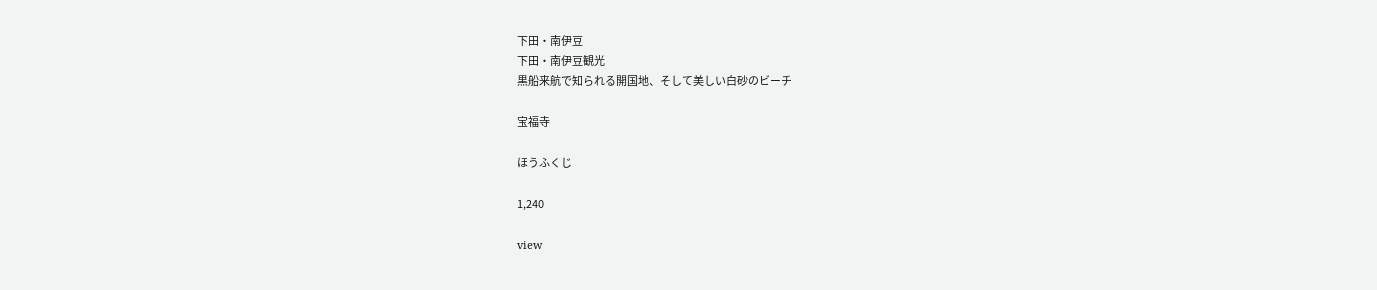下田・南伊豆
下田・南伊豆観光
黒船来航で知られる開国地、そして美しい白砂のビーチ

宝福寺

ほうふくじ

1,240

view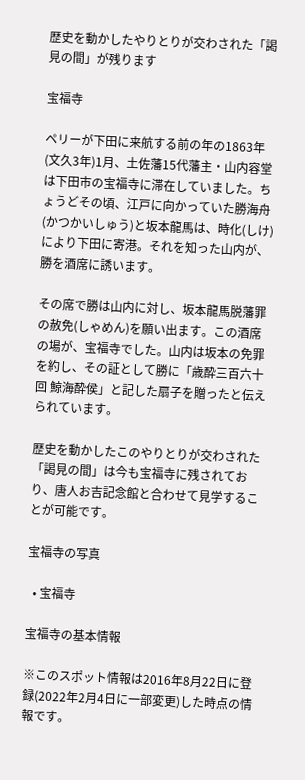歴史を動かしたやりとりが交わされた「謁見の間」が残ります

宝福寺

ペリーが下田に来航する前の年の1863年(文久3年)1月、土佐藩15代藩主・山内容堂は下田市の宝福寺に滞在していました。ちょうどその頃、江戸に向かっていた勝海舟(かつかいしゅう)と坂本龍馬は、時化(しけ)により下田に寄港。それを知った山内が、勝を酒席に誘います。

その席で勝は山内に対し、坂本龍馬脱藩罪の赦免(しゃめん)を願い出ます。この酒席の場が、宝福寺でした。山内は坂本の免罪を約し、その証として勝に「歳酔三百六十回 鯨海酔侯」と記した扇子を贈ったと伝えられています。

歴史を動かしたこのやりとりが交わされた「謁見の間」は今も宝福寺に残されており、唐人お吉記念館と合わせて見学することが可能です。

宝福寺の写真

  • 宝福寺

宝福寺の基本情報

※このスポット情報は2016年8月22日に登録(2022年2月4日に一部変更)した時点の情報です。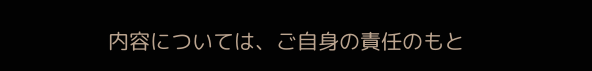内容については、ご自身の責任のもと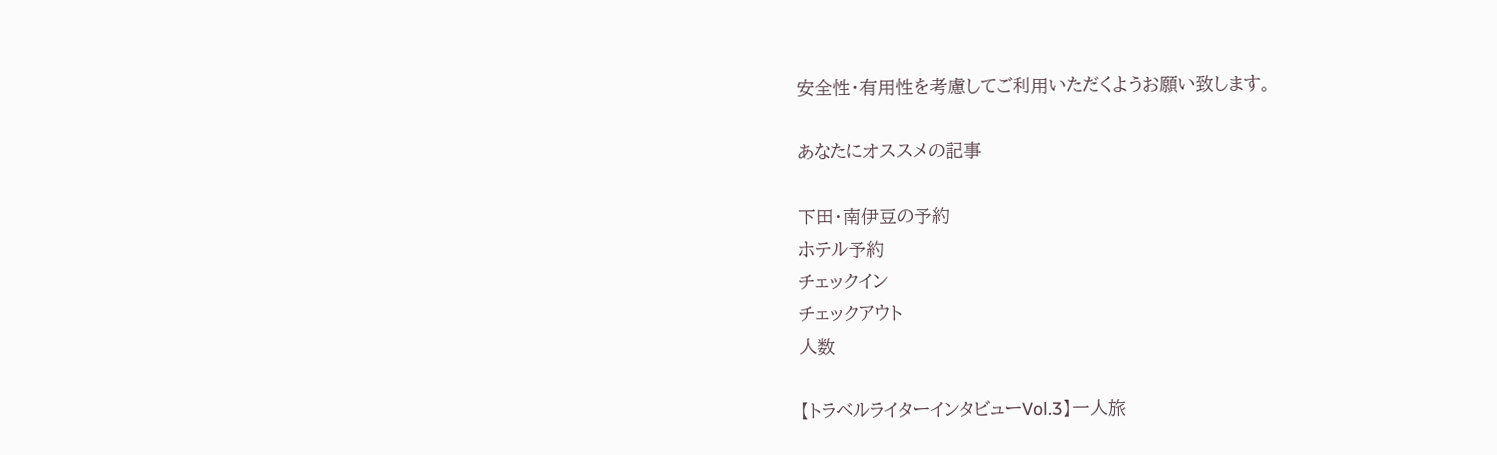安全性・有用性を考慮してご利用いただくようお願い致します。

あなたにオススメの記事

下田・南伊豆の予約
ホテル予約
チェックイン
チェックアウト
人数

【トラベルライターインタビューVol.3】一人旅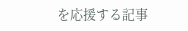を応援する記事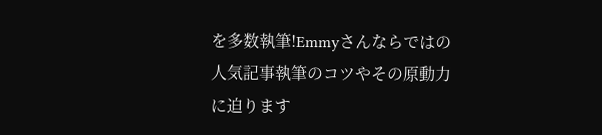を多数執筆!Emmyさんならではの人気記事執筆のコツやその原動力に迫ります